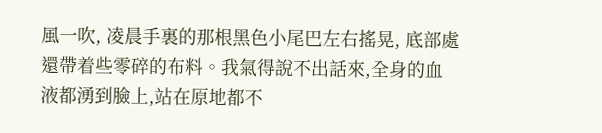風一吹, 凌晨手裏的那根黑色小尾巴左右搖晃, 底部處還帶着些零碎的布料。我氣得說不出話來,全身的血液都湧到臉上,站在原地都不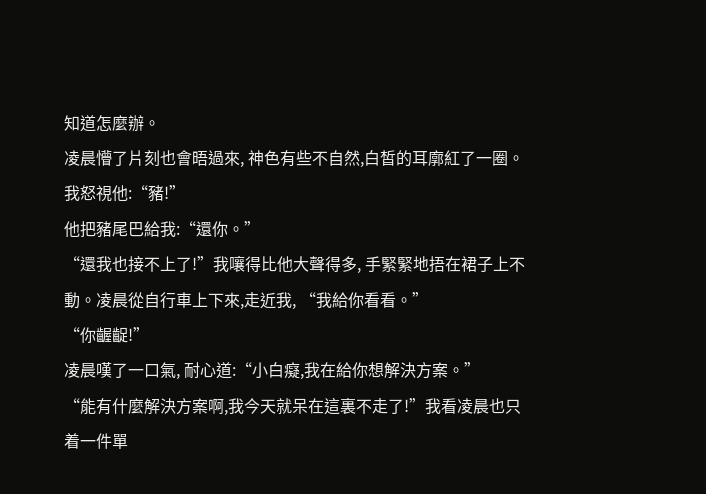知道怎麼辦。
凌晨懵了片刻也會晤過來, 神色有些不自然,白皙的耳廓紅了一圈。
我怒視他:“豬!”
他把豬尾巴給我:“還你。”
“還我也接不上了!”我嚷得比他大聲得多, 手緊緊地捂在裙子上不動。凌晨從自行車上下來,走近我, “我給你看看。”
“你齷齪!”
凌晨嘆了一口氣, 耐心道:“小白癡,我在給你想解決方案。”
“能有什麼解決方案啊,我今天就呆在這裏不走了!”我看凌晨也只着一件單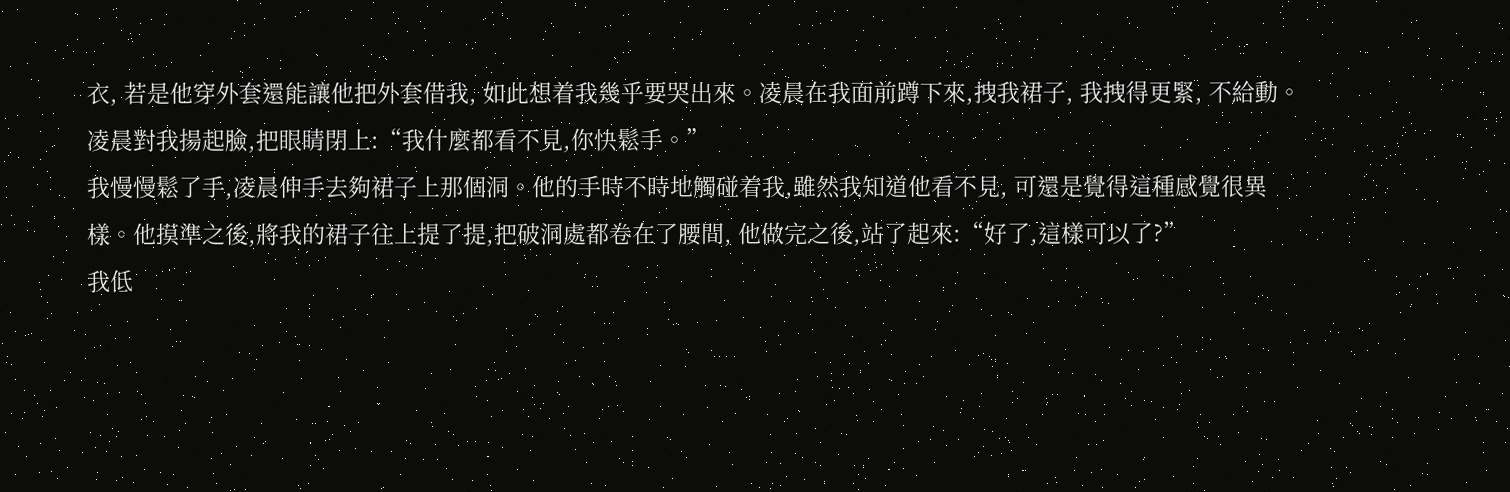衣, 若是他穿外套還能讓他把外套借我, 如此想着我幾乎要哭出來。凌晨在我面前蹲下來,拽我裙子, 我拽得更緊, 不給動。凌晨對我揚起臉,把眼睛閉上:“我什麼都看不見,你快鬆手。”
我慢慢鬆了手,凌晨伸手去夠裙子上那個洞。他的手時不時地觸碰着我,雖然我知道他看不見, 可還是覺得這種感覺很異樣。他摸準之後,將我的裙子往上提了提,把破洞處都卷在了腰間, 他做完之後,站了起來:“好了,這樣可以了?”
我低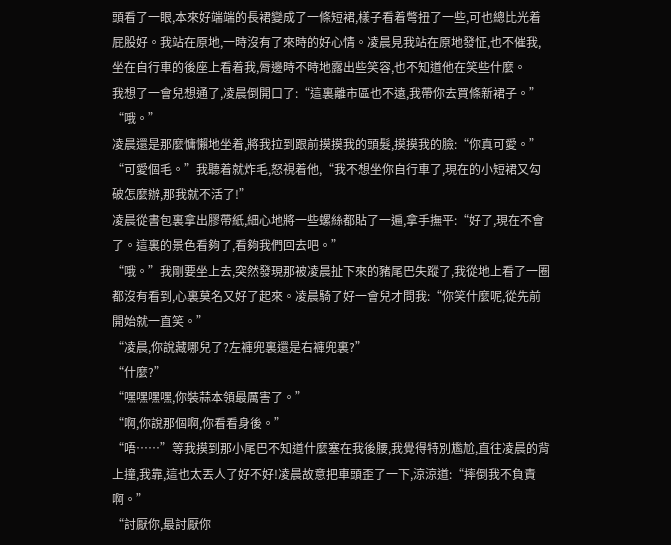頭看了一眼,本來好端端的長裙變成了一條短裙,樣子看着彆扭了一些,可也總比光着屁股好。我站在原地,一時沒有了來時的好心情。凌晨見我站在原地發怔,也不催我,坐在自行車的後座上看着我,脣邊時不時地露出些笑容,也不知道他在笑些什麼。
我想了一會兒想通了,凌晨倒開口了:“這裏離市區也不遠,我帶你去買條新裙子。”
“哦。”
凌晨還是那麼慵懶地坐着,將我拉到跟前摸摸我的頭髮,摸摸我的臉:“你真可愛。”
“可愛個毛。”我聽着就炸毛,怒視着他,“我不想坐你自行車了,現在的小短裙又勾破怎麼辦,那我就不活了!”
凌晨從書包裏拿出膠帶紙,細心地將一些螺絲都貼了一遍,拿手撫平:“好了,現在不會了。這裏的景色看夠了,看夠我們回去吧。”
“哦。”我剛要坐上去,突然發現那被凌晨扯下來的豬尾巴失蹤了,我從地上看了一圈都沒有看到,心裏莫名又好了起來。凌晨騎了好一會兒才問我:“你笑什麼呢,從先前開始就一直笑。”
“凌晨,你說藏哪兒了?左褲兜裏還是右褲兜裏?”
“什麼?”
“嘿嘿嘿嘿,你裝蒜本領最厲害了。”
“啊,你說那個啊,你看看身後。”
“唔……”等我摸到那小尾巴不知道什麼塞在我後腰,我覺得特別尷尬,直往凌晨的背上撞,我靠,這也太丟人了好不好!凌晨故意把車頭歪了一下,涼涼道:“摔倒我不負責啊。”
“討厭你,最討厭你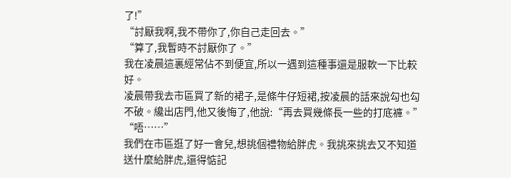了!”
“討厭我啊,我不帶你了,你自己走回去。”
“算了,我暫時不討厭你了。”
我在凌晨這裏經常佔不到便宜,所以一遇到這種事還是服軟一下比較好。
凌晨帶我去市區買了新的裙子,是條牛仔短裙,按凌晨的話來說勾也勾不破。纔出店門,他又後悔了,他說:“再去買幾條長一些的打底褲。”
“唔……”
我們在市區逛了好一會兒,想挑個禮物給胖虎。我挑來挑去又不知道送什麼給胖虎,還得惦記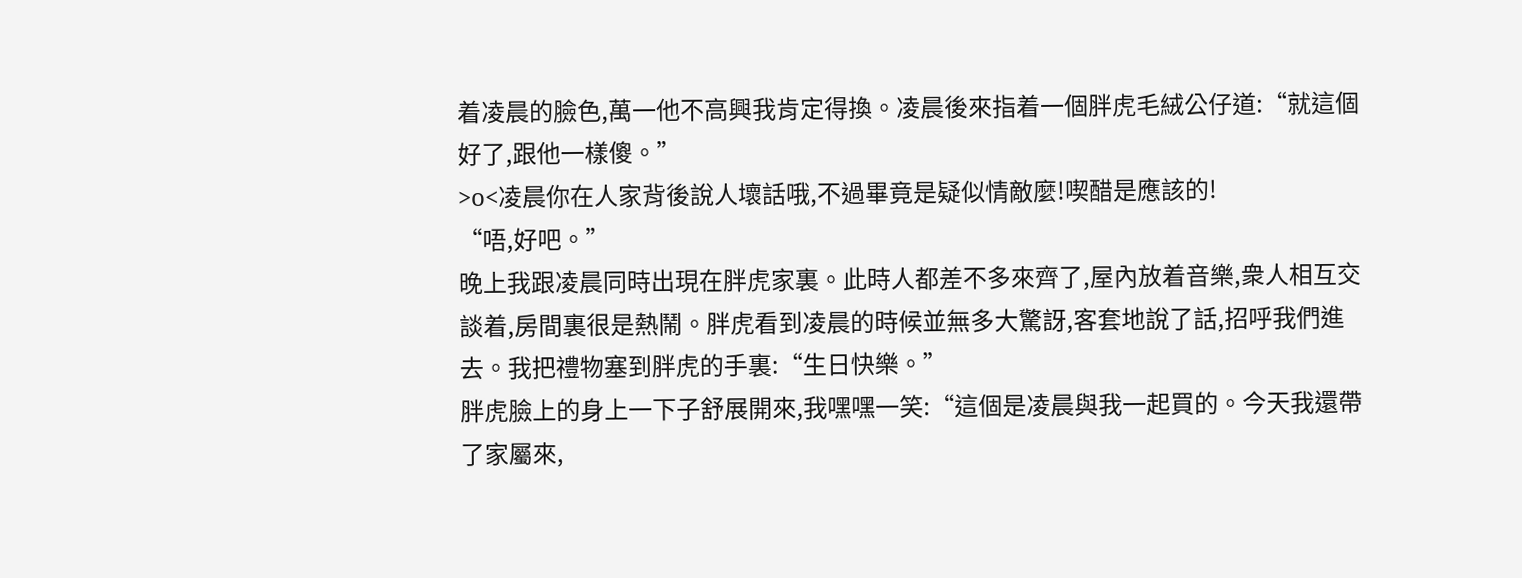着凌晨的臉色,萬一他不高興我肯定得換。凌晨後來指着一個胖虎毛絨公仔道:“就這個好了,跟他一樣傻。”
>o<凌晨你在人家背後說人壞話哦,不過畢竟是疑似情敵麼!喫醋是應該的!
“唔,好吧。”
晚上我跟凌晨同時出現在胖虎家裏。此時人都差不多來齊了,屋內放着音樂,衆人相互交談着,房間裏很是熱鬧。胖虎看到凌晨的時候並無多大驚訝,客套地說了話,招呼我們進去。我把禮物塞到胖虎的手裏:“生日快樂。”
胖虎臉上的身上一下子舒展開來,我嘿嘿一笑:“這個是凌晨與我一起買的。今天我還帶了家屬來,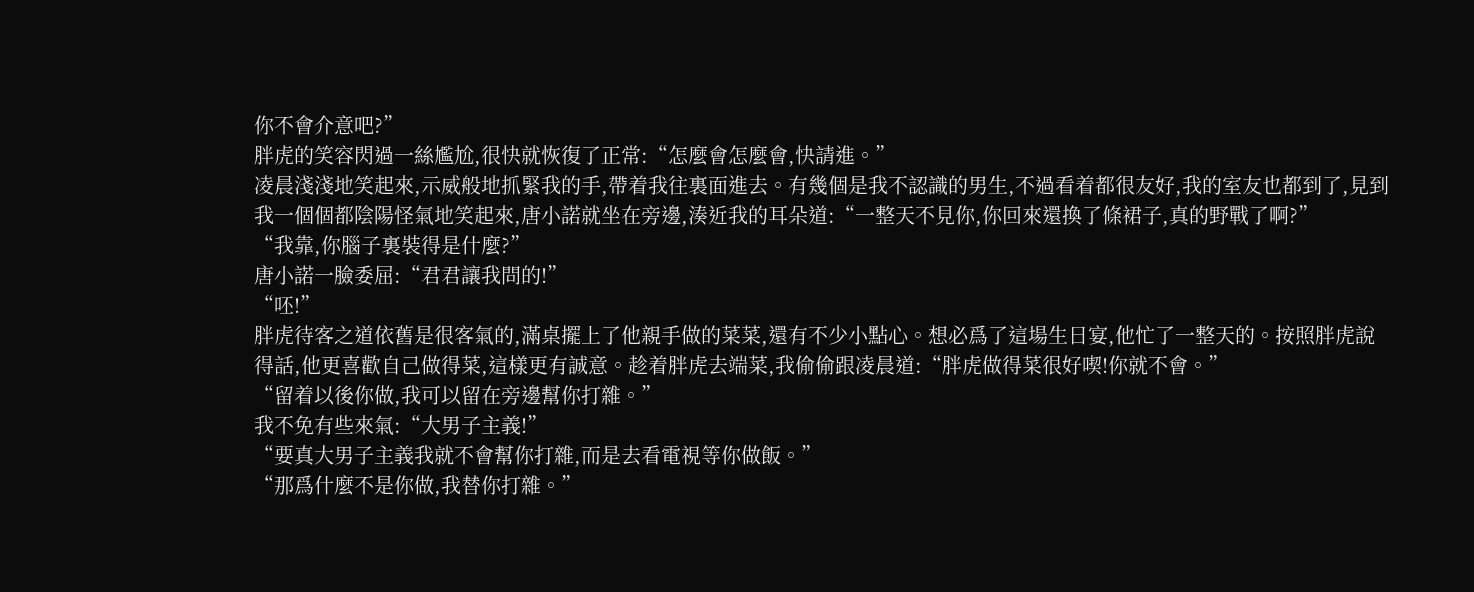你不會介意吧?”
胖虎的笑容閃過一絲尷尬,很快就恢復了正常:“怎麼會怎麼會,快請進。”
凌晨淺淺地笑起來,示威般地抓緊我的手,帶着我往裏面進去。有幾個是我不認識的男生,不過看着都很友好,我的室友也都到了,見到我一個個都陰陽怪氣地笑起來,唐小諾就坐在旁邊,湊近我的耳朵道:“一整天不見你,你回來還換了條裙子,真的野戰了啊?”
“我靠,你腦子裏裝得是什麼?”
唐小諾一臉委屈:“君君讓我問的!”
“呸!”
胖虎待客之道依舊是很客氣的,滿桌擺上了他親手做的菜菜,還有不少小點心。想必爲了這場生日宴,他忙了一整天的。按照胖虎說得話,他更喜歡自己做得菜,這樣更有誠意。趁着胖虎去端菜,我偷偷跟凌晨道:“胖虎做得菜很好喫!你就不會。”
“留着以後你做,我可以留在旁邊幫你打雜。”
我不免有些來氣:“大男子主義!”
“要真大男子主義我就不會幫你打雜,而是去看電視等你做飯。”
“那爲什麼不是你做,我替你打雜。”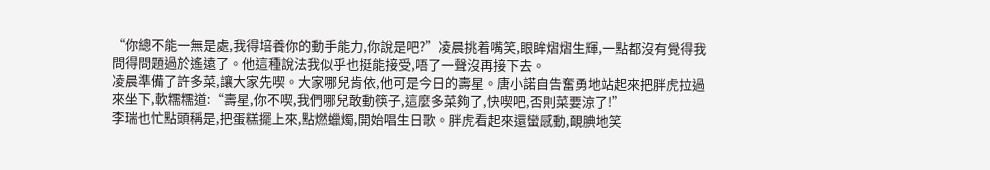“你總不能一無是處,我得培養你的動手能力,你說是吧?”凌晨挑着嘴笑,眼眸熠熠生輝,一點都沒有覺得我問得問題過於遙遠了。他這種說法我似乎也挺能接受,唔了一聲沒再接下去。
凌晨準備了許多菜,讓大家先喫。大家哪兒肯依,他可是今日的壽星。唐小諾自告奮勇地站起來把胖虎拉過來坐下,軟糯糯道:“壽星,你不喫,我們哪兒敢動筷子,這麼多菜夠了,快喫吧,否則菜要涼了!”
李瑞也忙點頭稱是,把蛋糕擺上來,點燃蠟燭,開始唱生日歌。胖虎看起來還蠻感動,靦腆地笑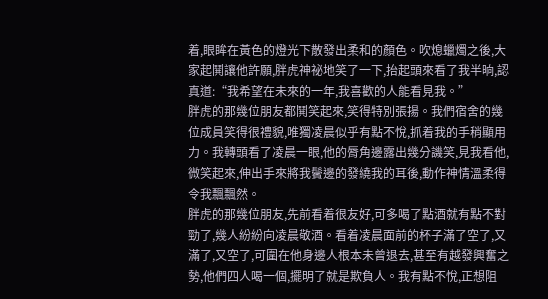着,眼眸在黃色的燈光下散發出柔和的顏色。吹熄蠟燭之後,大家起鬨讓他許願,胖虎神祕地笑了一下,抬起頭來看了我半晌,認真道:“我希望在未來的一年,我喜歡的人能看見我。”
胖虎的那幾位朋友都鬨笑起來,笑得特別張揚。我們宿舍的幾位成員笑得很禮貌,唯獨凌晨似乎有點不悅,抓着我的手稍顯用力。我轉頭看了凌晨一眼,他的脣角邊露出幾分譏笑,見我看他,微笑起來,伸出手來將我鬢邊的發繞我的耳後,動作神情溫柔得令我飄飄然。
胖虎的那幾位朋友,先前看着很友好,可多喝了點酒就有點不對勁了,幾人紛紛向凌晨敬酒。看着凌晨面前的杯子滿了空了,又滿了,又空了,可圍在他身邊人根本未曾退去,甚至有越發興奮之勢,他們四人喝一個,擺明了就是欺負人。我有點不悅,正想阻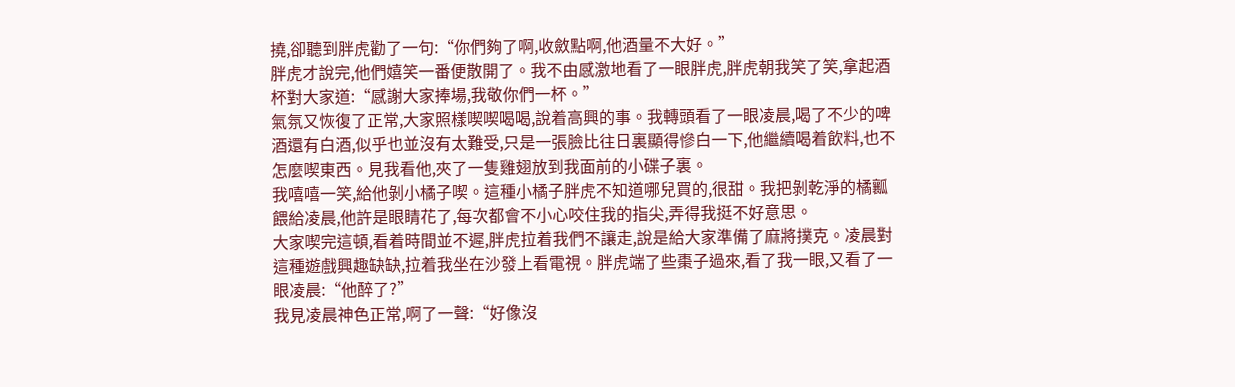撓,卻聽到胖虎勸了一句:“你們夠了啊,收斂點啊,他酒量不大好。”
胖虎才說完,他們嬉笑一番便散開了。我不由感激地看了一眼胖虎,胖虎朝我笑了笑,拿起酒杯對大家道:“感謝大家捧場,我敬你們一杯。”
氣氛又恢復了正常,大家照樣喫喫喝喝,說着高興的事。我轉頭看了一眼凌晨,喝了不少的啤酒還有白酒,似乎也並沒有太難受,只是一張臉比往日裏顯得慘白一下,他繼續喝着飲料,也不怎麼喫東西。見我看他,夾了一隻雞翅放到我面前的小碟子裏。
我嘻嘻一笑,給他剝小橘子喫。這種小橘子胖虎不知道哪兒買的,很甜。我把剝乾淨的橘瓤餵給凌晨,他許是眼睛花了,每次都會不小心咬住我的指尖,弄得我挺不好意思。
大家喫完這頓,看着時間並不遲,胖虎拉着我們不讓走,說是給大家準備了麻將撲克。凌晨對這種遊戲興趣缺缺,拉着我坐在沙發上看電視。胖虎端了些棗子過來,看了我一眼,又看了一眼凌晨:“他醉了?”
我見凌晨神色正常,啊了一聲:“好像沒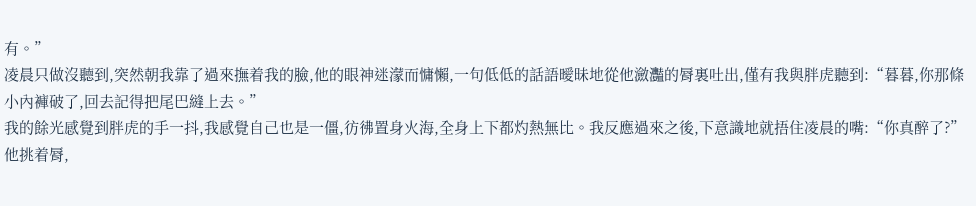有。”
凌晨只做沒聽到,突然朝我靠了過來撫着我的臉,他的眼神迷濛而慵懶,一句低低的話語曖昧地從他瀲灩的脣裏吐出,僅有我與胖虎聽到:“暮暮,你那條小內褲破了,回去記得把尾巴縫上去。”
我的餘光感覺到胖虎的手一抖,我感覺自己也是一僵,彷彿置身火海,全身上下都灼熱無比。我反應過來之後,下意識地就捂住凌晨的嘴:“你真醉了?”
他挑着脣,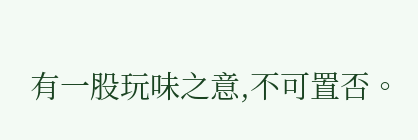有一股玩味之意,不可置否。